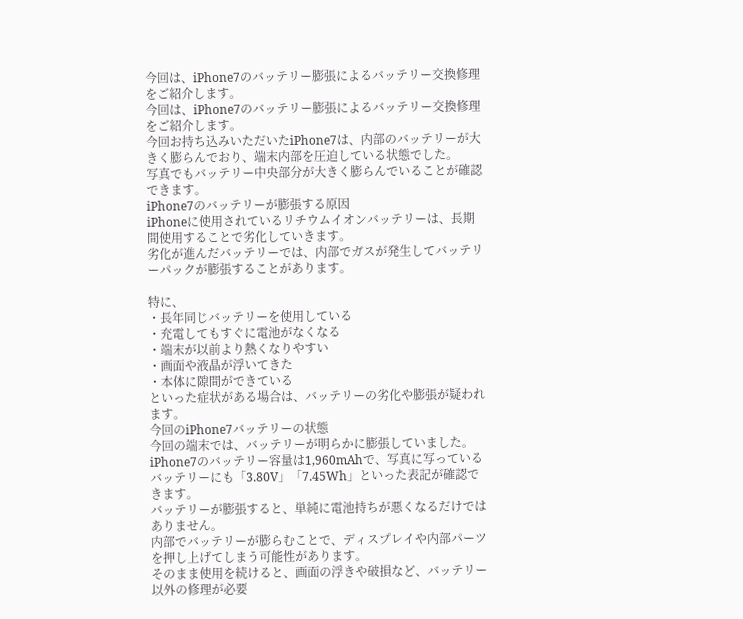今回は、iPhone7のバッテリー膨張によるバッテリー交換修理をご紹介します。
今回は、iPhone7のバッテリー膨張によるバッテリー交換修理をご紹介します。
今回お持ち込みいただいたiPhone7は、内部のバッテリーが大きく膨らんでおり、端末内部を圧迫している状態でした。
写真でもバッテリー中央部分が大きく膨らんでいることが確認できます。
iPhone7のバッテリーが膨張する原因
iPhoneに使用されているリチウムイオンバッテリーは、長期間使用することで劣化していきます。
劣化が進んだバッテリーでは、内部でガスが発生してバッテリーパックが膨張することがあります。

特に、
・長年同じバッテリーを使用している
・充電してもすぐに電池がなくなる
・端末が以前より熱くなりやすい
・画面や液晶が浮いてきた
・本体に隙間ができている
といった症状がある場合は、バッテリーの劣化や膨張が疑われます。
今回のiPhone7バッテリーの状態
今回の端末では、バッテリーが明らかに膨張していました。
iPhone7のバッテリー容量は1,960mAhで、写真に写っているバッテリーにも「3.80V」「7.45Wh」といった表記が確認できます。
バッテリーが膨張すると、単純に電池持ちが悪くなるだけではありません。
内部でバッテリーが膨らむことで、ディスプレイや内部パーツを押し上げてしまう可能性があります。
そのまま使用を続けると、画面の浮きや破損など、バッテリー以外の修理が必要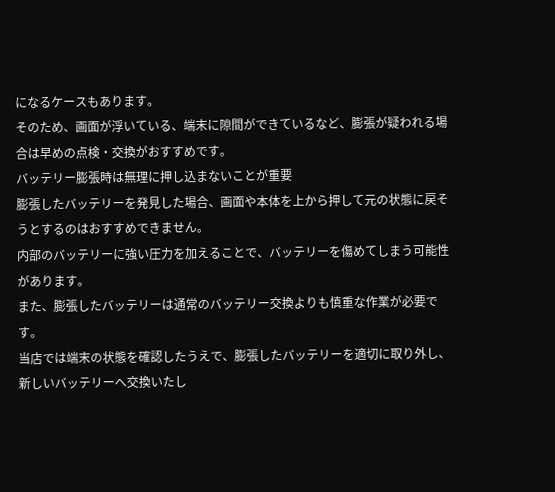になるケースもあります。
そのため、画面が浮いている、端末に隙間ができているなど、膨張が疑われる場合は早めの点検・交換がおすすめです。
バッテリー膨張時は無理に押し込まないことが重要
膨張したバッテリーを発見した場合、画面や本体を上から押して元の状態に戻そうとするのはおすすめできません。
内部のバッテリーに強い圧力を加えることで、バッテリーを傷めてしまう可能性があります。
また、膨張したバッテリーは通常のバッテリー交換よりも慎重な作業が必要です。
当店では端末の状態を確認したうえで、膨張したバッテリーを適切に取り外し、新しいバッテリーへ交換いたし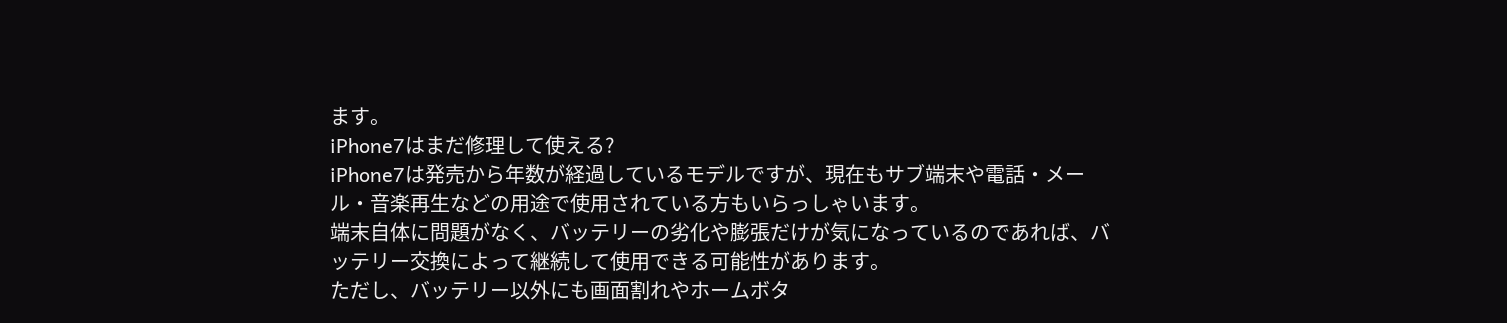ます。
iPhone7はまだ修理して使える?
iPhone7は発売から年数が経過しているモデルですが、現在もサブ端末や電話・メール・音楽再生などの用途で使用されている方もいらっしゃいます。
端末自体に問題がなく、バッテリーの劣化や膨張だけが気になっているのであれば、バッテリー交換によって継続して使用できる可能性があります。
ただし、バッテリー以外にも画面割れやホームボタ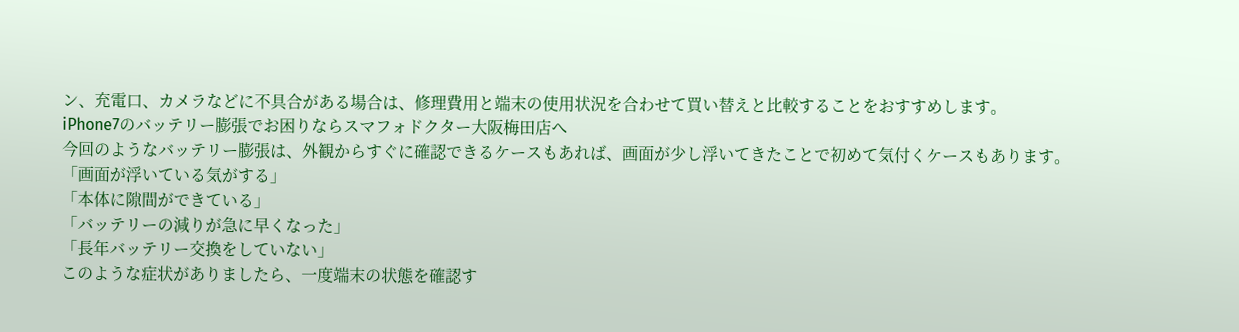ン、充電口、カメラなどに不具合がある場合は、修理費用と端末の使用状況を合わせて買い替えと比較することをおすすめします。
iPhone7のバッテリー膨張でお困りならスマフォドクター大阪梅田店へ
今回のようなバッテリー膨張は、外観からすぐに確認できるケースもあれば、画面が少し浮いてきたことで初めて気付くケースもあります。
「画面が浮いている気がする」
「本体に隙間ができている」
「バッテリーの減りが急に早くなった」
「長年バッテリー交換をしていない」
このような症状がありましたら、一度端末の状態を確認す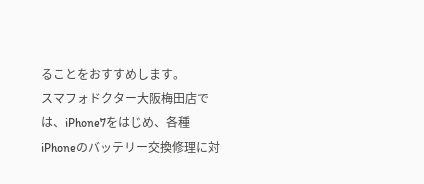ることをおすすめします。
スマフォドクター大阪梅田店では、iPhone7をはじめ、各種iPhoneのバッテリー交換修理に対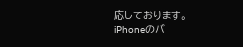応しております。
iPhoneのバ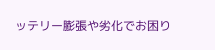ッテリー膨張や劣化でお困り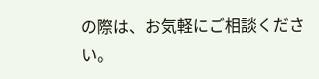の際は、お気軽にご相談ください。